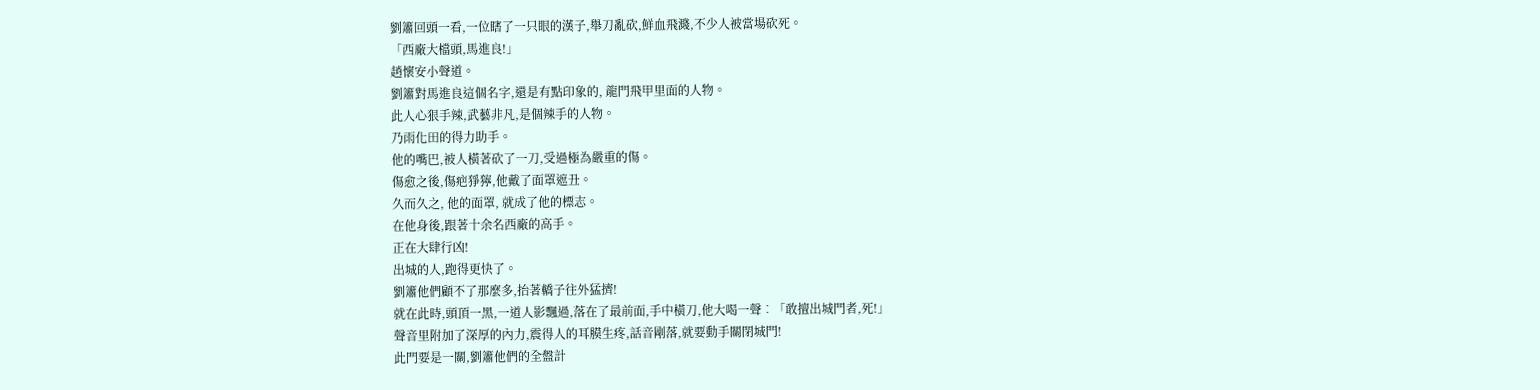劉簫回頭一看,一位瞎了一只眼的漢子,舉刀亂砍,鮮血飛濺,不少人被當場砍死。
「西廠大檔頭,馬進良!」
趙懷安小聲道。
劉簫對馬進良這個名字,還是有點印象的, 龍門飛甲里面的人物。
此人心狠手辣,武藝非凡,是個辣手的人物。
乃雨化田的得力助手。
他的嘴巴,被人橫著砍了一刀,受過極為嚴重的傷。
傷愈之後,傷疤猙獰,他戴了面罩遮丑。
久而久之, 他的面罩, 就成了他的標志。
在他身後,跟著十余名西廠的高手。
正在大肆行凶!
出城的人,跑得更快了。
劉簫他們顧不了那麼多,抬著轎子往外猛擠!
就在此時,頭頂一黑,一道人影飄過,落在了最前面,手中橫刀,他大喝一聲︰「敢擅出城門者,死!」
聲音里附加了深厚的內力,震得人的耳膜生疼,話音剛落,就要動手關閉城門!
此門要是一關,劉簫他們的全盤計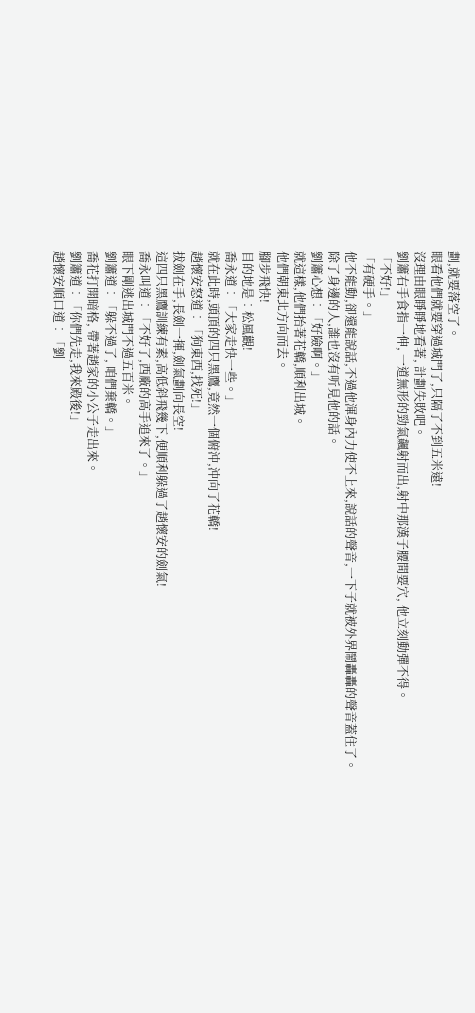劃,就要落空了。
眼看他們就要穿過城門了,只隔了不到五米遠!
沒理由眼睜睜地看著, 計劃失敗吧。
劉簫右手食指一伸, 一道無形的勁氣飆射而出,射中那漢子腰間要穴, 他立刻動彈不得。
「不好!」
「有硬手。」
他不能動,卻還能說話,不過他渾身內力使不上來,說話的聲音,一下子就被外界鬧轟轟的聲音蓋住了。
除了身邊的人,誰也沒有听見他的話。
劉簫心想︰「好險啊。」
就這樣,他們抬著花轎,順利出城。
他們朝東北方向而去。
腳步飛快!
目的地是︰松風觀!
喬永道︰「大家走快一些。」
就在此時,頭頂的四只黑鷹,竟然一個俯沖,沖向了花轎!
趙懷安怒道︰「狗東西,找死!」
拔劍在手,長劍一揮,劍氣劃向長空!
這四只黑鷹訓練有素,高低斜飛幾下,便順利躲過了趙懷安的劍氣!
喬永叫道︰「不好了,西廠的高手追來了。」
眼下剛逃出城門不過五百米。
劉簫道︰「躲不過了, 咱們棄轎。」
喬花打開暗格, 帶著趙家的小公子走出來。
劉簫道︰「你們先走,我來殿後!」
趙懷安順口道︰「劉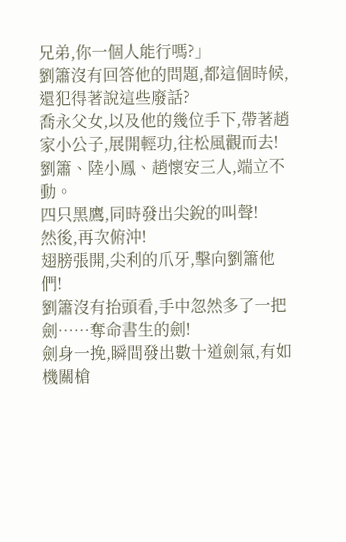兄弟,你一個人能行嗎?」
劉簫沒有回答他的問題,都這個時候,還犯得著說這些廢話?
喬永父女,以及他的幾位手下,帶著趙家小公子,展開輕功,往松風觀而去!
劉簫、陸小鳳、趙懷安三人,端立不動。
四只黑鷹,同時發出尖銳的叫聲!
然後,再次俯沖!
翅膀張開,尖利的爪牙,擊向劉簫他們!
劉簫沒有抬頭看,手中忽然多了一把劍……奪命書生的劍!
劍身一挽,瞬間發出數十道劍氣,有如機關槍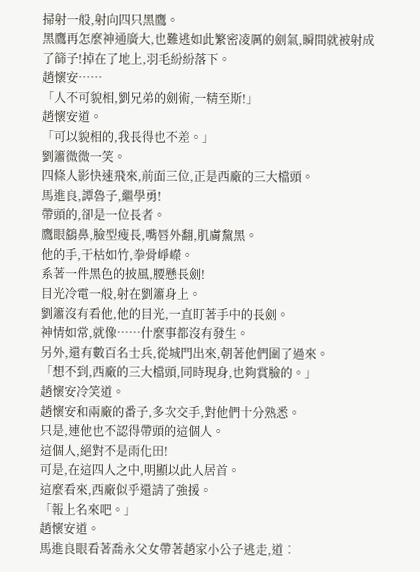掃射一般,射向四只黑鷹。
黑鷹再怎麼神通廣大,也難逃如此繁密凌厲的劍氣,瞬間就被射成了篩子!掉在了地上,羽毛紛紛落下。
趙懷安……
「人不可貌相,劉兄弟的劍術,一精至斯!」
趙懷安道。
「可以貌相的,我長得也不差。」
劉簫微微一笑。
四條人影快速飛來,前面三位,正是西廠的三大檔頭。
馬進良,譚魯子,繼學勇!
帶頭的,卻是一位長者。
鷹眼鷂鼻,臉型瘦長,嘴唇外翻,肌膚黧黑。
他的手,干枯如竹,拳骨崢嶸。
系著一件黑色的披風,腰懸長劍!
目光冷電一般,射在劉簫身上。
劉簫沒有看他,他的目光,一直盯著手中的長劍。
神情如常,就像……什麼事都沒有發生。
另外,還有數百名士兵,從城門出來,朝著他們圍了過來。
「想不到,西廠的三大檔頭,同時現身,也夠賞臉的。」
趙懷安冷笑道。
趙懷安和兩廠的番子,多次交手,對他們十分熟悉。
只是,連他也不認得帶頭的這個人。
這個人,絕對不是雨化田!
可是,在這四人之中,明顯以此人居首。
這麼看來,西廠似乎還請了強援。
「報上名來吧。」
趙懷安道。
馬進良眼看著喬永父女帶著趙家小公子逃走,道︰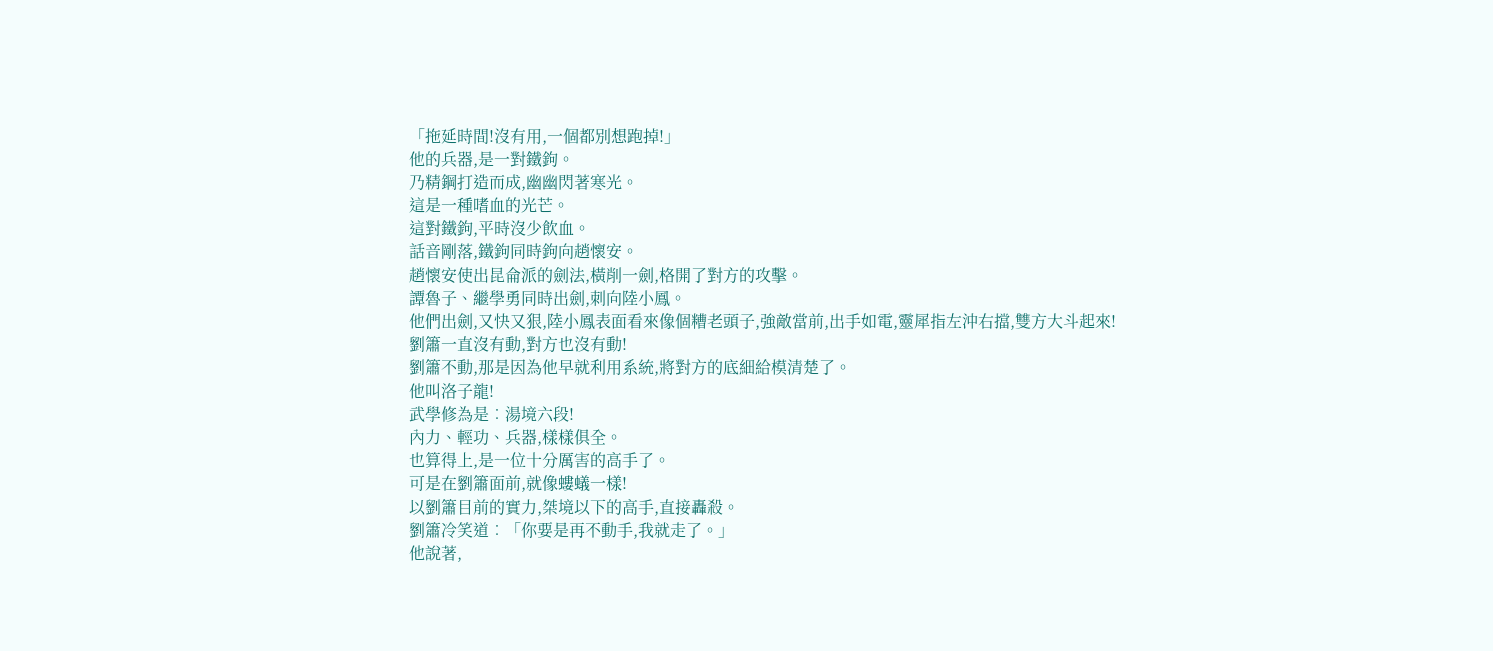「拖延時間!沒有用,一個都別想跑掉!」
他的兵器,是一對鐵鉤。
乃精鋼打造而成,幽幽閃著寒光。
這是一種嗜血的光芒。
這對鐵鉤,平時沒少飲血。
話音剛落,鐵鉤同時鉤向趙懷安。
趙懷安使出昆侖派的劍法,橫削一劍,格開了對方的攻擊。
譚魯子、繼學勇同時出劍,刺向陸小鳳。
他們出劍,又快又狠,陸小鳳表面看來像個糟老頭子,強敵當前,出手如電,靈犀指左沖右擋,雙方大斗起來!
劉簫一直沒有動,對方也沒有動!
劉簫不動,那是因為他早就利用系統,將對方的底細給模清楚了。
他叫洛子龍!
武學修為是︰湯境六段!
內力、輕功、兵器,樣樣俱全。
也算得上,是一位十分厲害的高手了。
可是在劉簫面前,就像螻蟻一樣!
以劉簫目前的實力,桀境以下的高手,直接轟殺。
劉簫冷笑道︰「你要是再不動手,我就走了。」
他說著,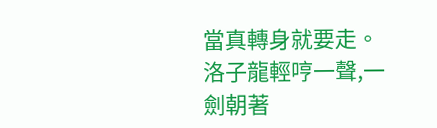當真轉身就要走。
洛子龍輕哼一聲,一劍朝著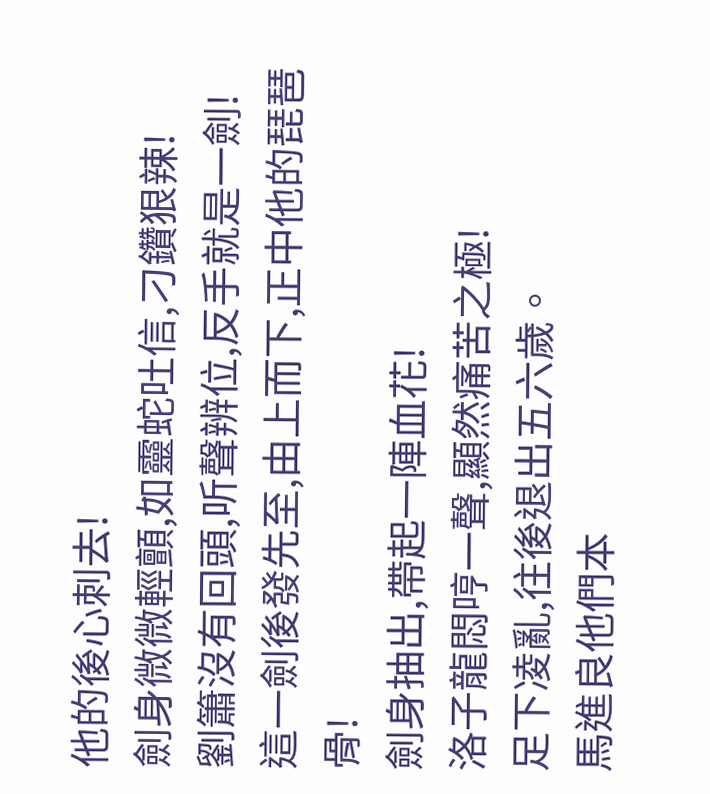他的後心刺去!
劍身微微輕顫,如靈蛇吐信,刁鑽狠辣!
劉簫沒有回頭,听聲辨位,反手就是一劍!
這一劍後發先至,由上而下,正中他的琵琶骨!
劍身抽出,帶起一陣血花!
洛子龍悶哼一聲,顯然痛苦之極!
足下凌亂,往後退出五六歲。
馬進良他們本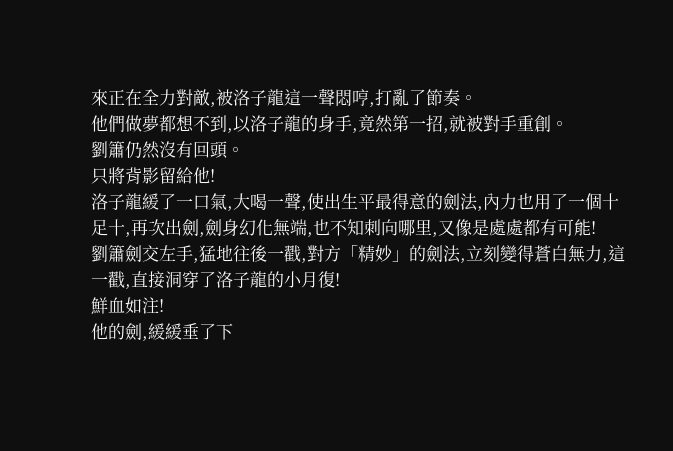來正在全力對敵,被洛子龍這一聲悶哼,打亂了節奏。
他們做夢都想不到,以洛子龍的身手,竟然第一招,就被對手重創。
劉簫仍然沒有回頭。
只將背影留給他!
洛子龍緩了一口氣,大喝一聲,使出生平最得意的劍法,內力也用了一個十足十,再次出劍,劍身幻化無端,也不知刺向哪里,又像是處處都有可能!
劉簫劍交左手,猛地往後一戳,對方「精妙」的劍法,立刻變得蒼白無力,這一戳,直接洞穿了洛子龍的小月復!
鮮血如注!
他的劍,緩緩垂了下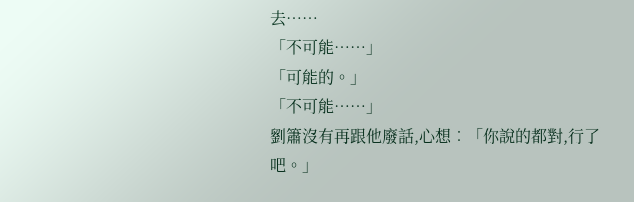去……
「不可能……」
「可能的。」
「不可能……」
劉簫沒有再跟他廢話,心想︰「你說的都對,行了吧。」